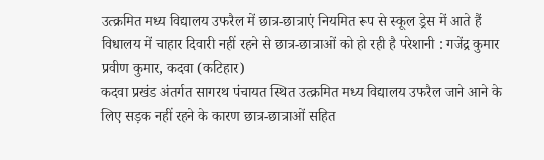उत्क्रमित मध्य विद्यालय उफरैल में छात्र-छात्राएं नियमित रूप से स्कूल ड्रेस में आते हैं
विधालय में चाहार दिवारी नहीं रहने से छात्र-छात्राओं को हो रही है परेशानी : गजेंद्र कुमार
प्रवीण कुमार, कदवा (कटिहार)
कदवा प्रखंड अंतर्गत सागरथ पंचायत स्थित उत्क्रमित मध्य विद्यालय उफरैल जाने आने के लिए सड़क नहीं रहने के कारण छात्र-छात्राओं सहित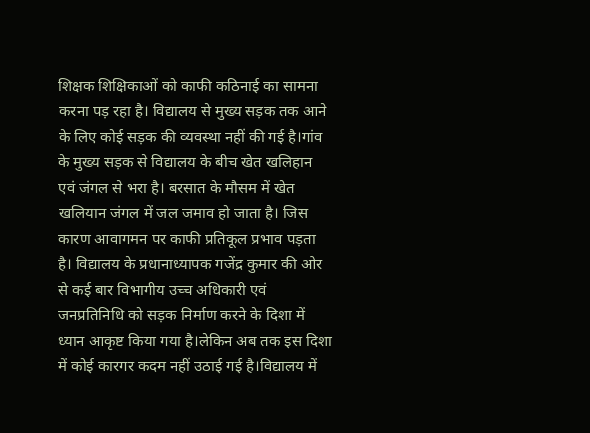शिक्षक शिक्षिकाओं को काफी कठिनाई का सामना करना पड़ रहा है। विद्यालय से मुख्य सड़क तक आने के लिए कोई सड़क की व्यवस्था नहीं की गई है।गांव के मुख्य सड़क से विद्यालय के बीच खेत खलिहान एवं जंगल से भरा है। बरसात के मौसम में खेत खलियान जंगल में जल जमाव हो जाता है। जिस कारण आवागमन पर काफी प्रतिकूल प्रभाव पड़ता है। विद्यालय के प्रधानाध्यापक गजेंद्र कुमार की ओर से कई बार विभागीय उच्च अधिकारी एवं जनप्रतिनिधि को सड़क निर्माण करने के दिशा में ध्यान आकृष्ट किया गया है।लेकिन अब तक इस दिशा में कोई कारगर कदम नहीं उठाई गई है।विद्यालय में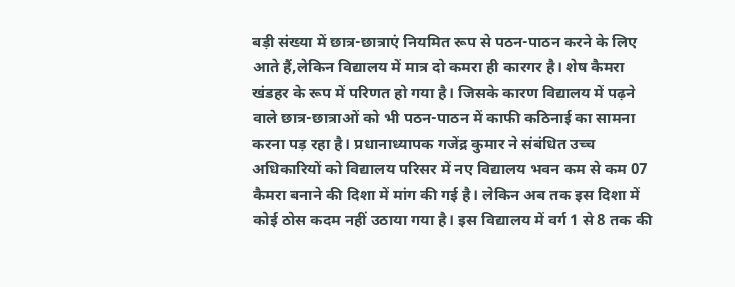बड़ी संख्या में छात्र-छात्राएं नियमित रूप से पठन-पाठन करने के लिए आते हैं,लेकिन विद्यालय में मात्र दो कमरा ही कारगर है। शेष कैमरा खंडहर के रूप में परिणत हो गया है। जिसके कारण विद्यालय में पढ़ने वाले छात्र-छात्राओं को भी पठन-पाठन में काफी कठिनाई का सामना करना पड़ रहा है। प्रधानाध्यापक गजेंद्र कुमार ने संबंधित उच्च अधिकारियों को विद्यालय परिसर में नए विद्यालय भवन कम से कम 07 कैमरा बनाने की दिशा में मांग की गई है। लेकिन अब तक इस दिशा में कोई ठोस कदम नहीं उठाया गया है। इस विद्यालय में वर्ग 1 से 8 तक की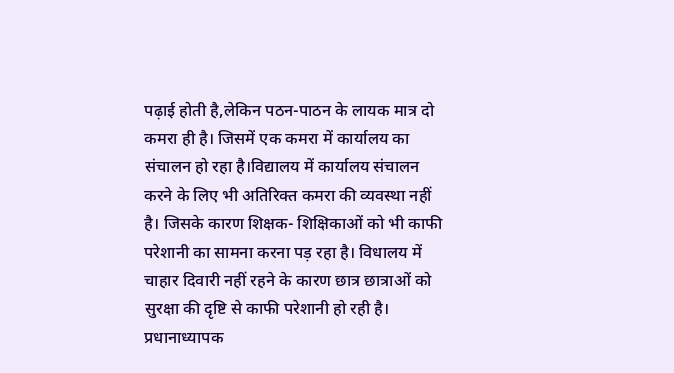पढ़ाई होती है,लेकिन पठन-पाठन के लायक मात्र दो कमरा ही है। जिसमें एक कमरा में कार्यालय का संचालन हो रहा है।विद्यालय में कार्यालय संचालन करने के लिए भी अतिरिक्त कमरा की व्यवस्था नहीं है। जिसके कारण शिक्षक- शिक्षिकाओं को भी काफी परेशानी का सामना करना पड़ रहा है। विधालय में चाहार दिवारी नहीं रहने के कारण छात्र छात्राओं को सुरक्षा की दृष्टि से काफी परेशानी हो रही है। प्रधानाध्यापक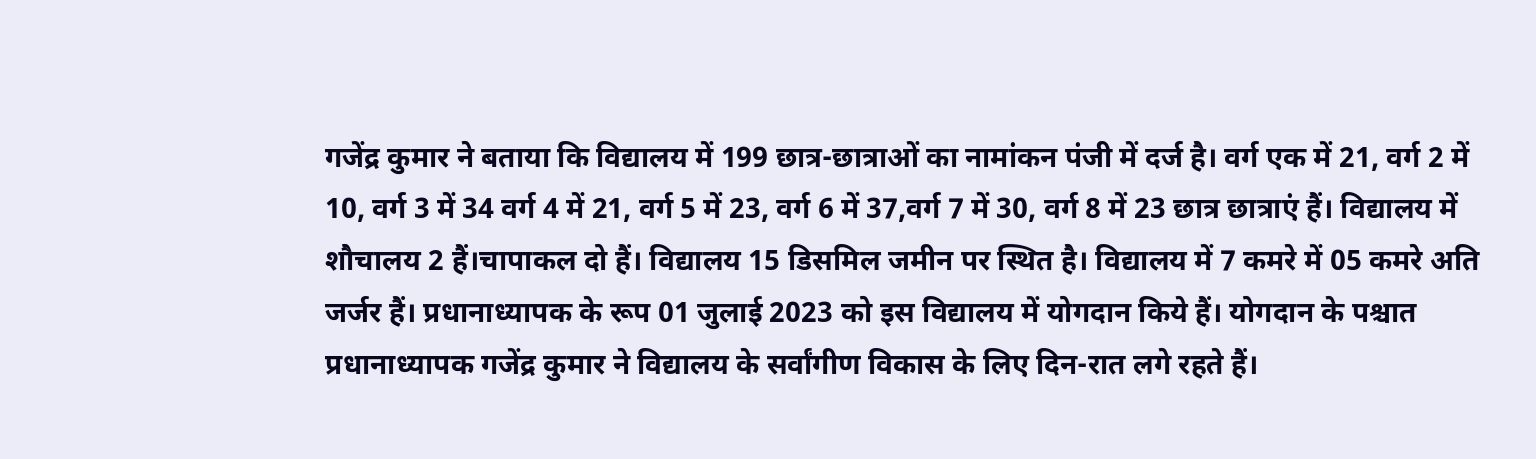गजेंद्र कुमार ने बताया कि विद्यालय में 199 छात्र-छात्राओं का नामांकन पंजी में दर्ज है। वर्ग एक में 21, वर्ग 2 में 10, वर्ग 3 में 34 वर्ग 4 में 21, वर्ग 5 में 23, वर्ग 6 में 37,वर्ग 7 में 30, वर्ग 8 में 23 छात्र छात्राएं हैं। विद्यालय में शौचालय 2 हैं।चापाकल दो हैं। विद्यालय 15 डिसमिल जमीन पर स्थित है। विद्यालय में 7 कमरे में 05 कमरे अति जर्जर हैं। प्रधानाध्यापक के रूप 01 जुलाई 2023 को इस विद्यालय में योगदान किये हैं। योगदान के पश्चात प्रधानाध्यापक गजेंद्र कुमार ने विद्यालय के सर्वांगीण विकास के लिए दिन-रात लगे रहते हैं।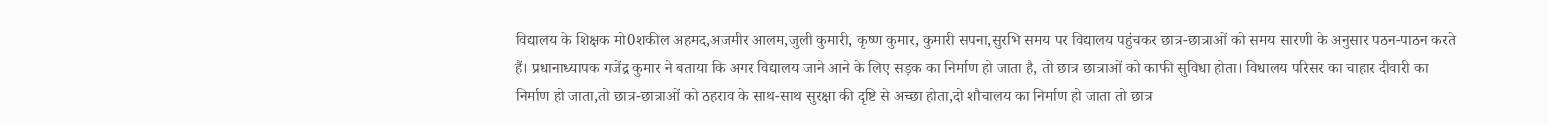विद्यालय के शिक्षक मो0शकील अहमद,अजमीर आलम,जुली कुमारी, कृष्ण कुमार, कुमारी सपना,सुरभि समय पर विद्यालय पहुंचकर छात्र-छात्राओं को समय सारणी के अनुसार पठन-पाठन करते हैं। प्रधानाध्यापक गजेंद्र कुमार ने बताया कि अगर विद्यालय जाने आने के लिए सड़क का निर्माण हो जाता है, तो छात्र छात्राओं को काफी सुविधा होता। विधालय परिसर का चाहार दीवारी का निर्माण हो जाता,तो छात्र-छात्राओं को ठहराव के साथ-साथ सुरक्षा की दृष्टि से अच्छा होता,दो शौचालय का निर्माण हो जाता तो छात्र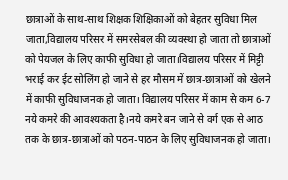छात्राओं के साथ-साथ शिक्षक शिक्षिकाओं को बेहतर सुविधा मिल जाता,विद्यालय परिसर में समरसेबल की व्यवस्था हो जाता तो छात्राओं को पेयजल के लिए काफी सुविधा हो जाता।विद्यालय परिसर में मिट्टी भराई कर ईट सोलिंग हो जाने से हर मौसम में छात्र-छात्राओं को खेलने में काफी सुविधाजनक हो जाता। विद्यालय परिसर में काम से कम 6-7 नये कमरे की आवश्यकता है।नये कमरे बन जाने से वर्ग एक से आठ तक के छात्र-छात्राओं को पठन-पाठन के लिए सुविधाजनक हो जाता।